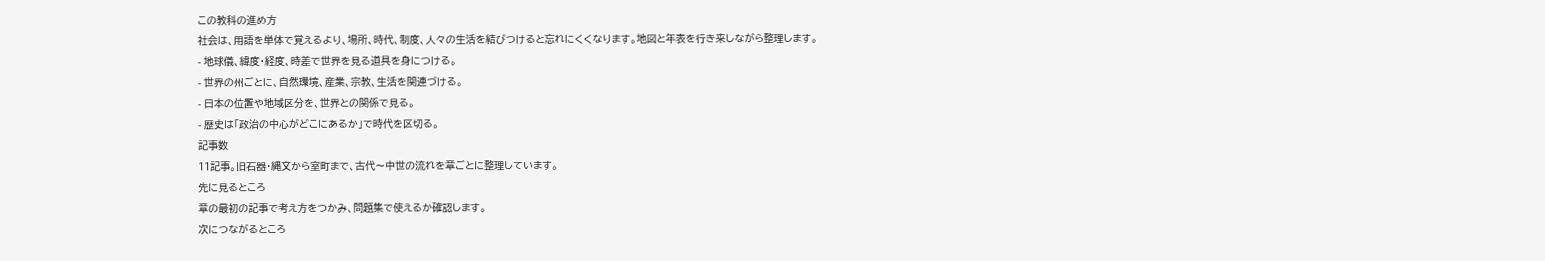この教科の進め方
社会は、用語を単体で覚えるより、場所、時代、制度、人々の生活を結びつけると忘れにくくなります。地図と年表を行き来しながら整理します。
- 地球儀、緯度・経度、時差で世界を見る道具を身につける。
- 世界の州ごとに、自然環境、産業、宗教、生活を関連づける。
- 日本の位置や地域区分を、世界との関係で見る。
- 歴史は「政治の中心がどこにあるか」で時代を区切る。
記事数
11記事。旧石器・縄文から室町まで、古代〜中世の流れを章ごとに整理しています。
先に見るところ
章の最初の記事で考え方をつかみ、問題集で使えるか確認します。
次につながるところ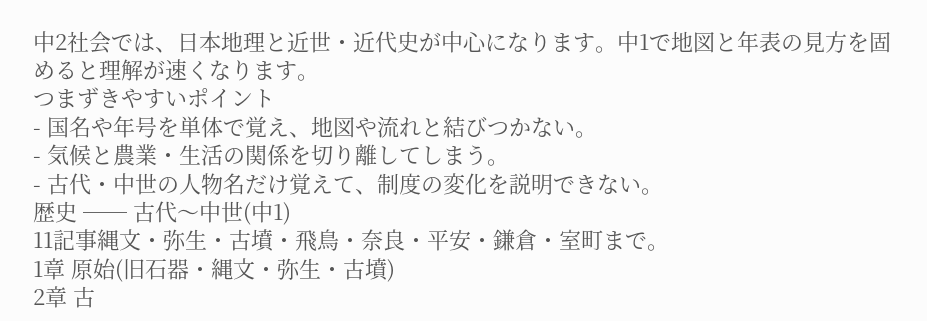中2社会では、日本地理と近世・近代史が中心になります。中1で地図と年表の見方を固めると理解が速くなります。
つまずきやすいポイント
- 国名や年号を単体で覚え、地図や流れと結びつかない。
- 気候と農業・生活の関係を切り離してしまう。
- 古代・中世の人物名だけ覚えて、制度の変化を説明できない。
歴史 ── 古代〜中世(中1)
11記事縄文・弥生・古墳・飛鳥・奈良・平安・鎌倉・室町まで。
1章 原始(旧石器・縄文・弥生・古墳)
2章 古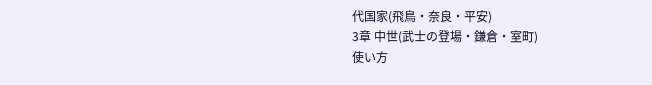代国家(飛鳥・奈良・平安)
3章 中世(武士の登場・鎌倉・室町)
使い方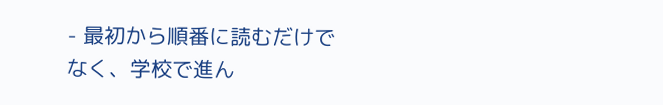- 最初から順番に読むだけでなく、学校で進ん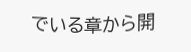でいる章から開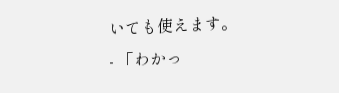いても使えます。
- 「わかっ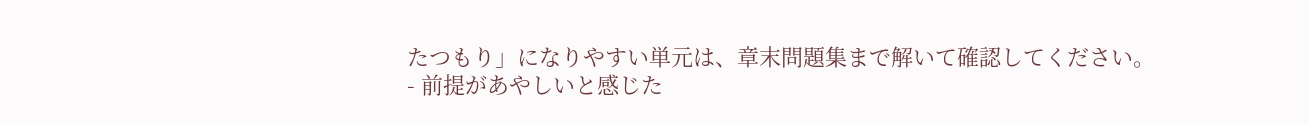たつもり」になりやすい単元は、章末問題集まで解いて確認してください。
- 前提があやしいと感じた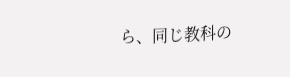ら、同じ教科の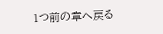1つ前の章へ戻る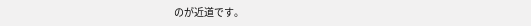のが近道です。